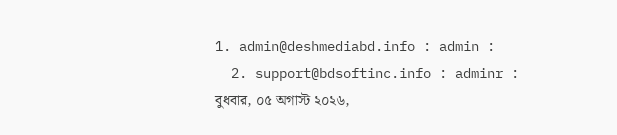1. admin@deshmediabd.info : admin :
  2. support@bdsoftinc.info : adminr :
বুধবার, ০৫ অগাস্ট ২০২৬,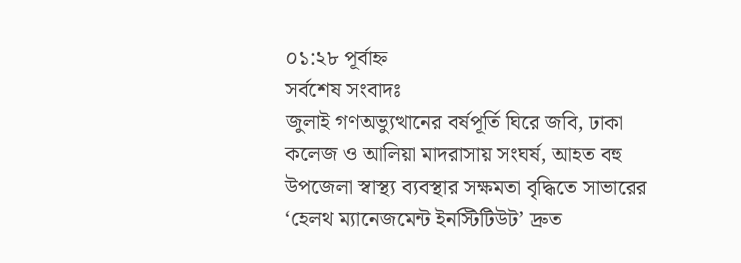০১:২৮ পূর্বাহ্ন
সর্বশেষ সংবাদঃ
জুলাই গণঅভ্যুত্থানের বর্ষপূর্তি ঘিরে জবি, ঢাকা কলেজ ও আলিয়া মাদরাসায় সংঘর্ষ, আহত বহু উপজেলা স্বাস্থ্য ব্যবস্থার সক্ষমতা বৃদ্ধিতে সাভারের ‘হেলথ ম্যানেজমেন্ট ইনস্টিটিউট’ দ্রুত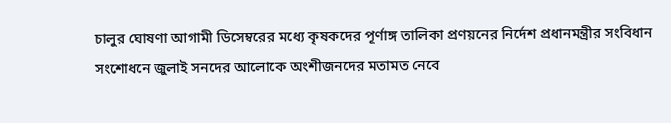চালুর ঘোষণা আগামী ডিসেম্বরের মধ্যে কৃষকদের পূর্ণাঙ্গ তালিকা প্রণয়নের নির্দেশ প্রধানমন্ত্রীর সংবিধান সংশোধনে জুলাই সনদের আলোকে অংশীজনদের মতামত নেবে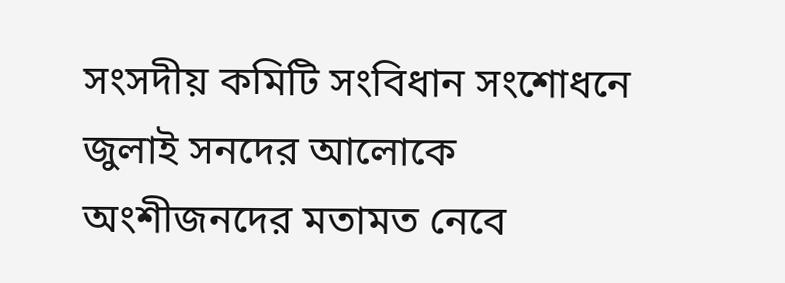সংসদীয় কমিটি সংবিধান সংশোধনে জুলাই সনদের আলোকে অংশীজনদের মতামত নেবে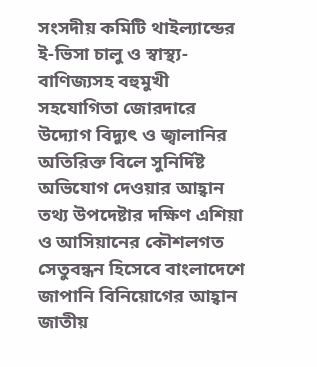সংসদীয় কমিটি থাইল্যান্ডের ই-ভিসা চালু ও স্বাস্থ্য-বাণিজ্যসহ বহুমুখী সহযোগিতা জোরদারে উদ্যোগ বিদ্যুৎ ও জ্বালানির অতিরিক্ত বিলে সুনির্দিষ্ট অভিযোগ দেওয়ার আহ্বান তথ্য উপদেষ্টার দক্ষিণ এশিয়া ও আসিয়ানের কৌশলগত সেতুবন্ধন হিসেবে বাংলাদেশে জাপানি বিনিয়োগের আহ্বান জাতীয়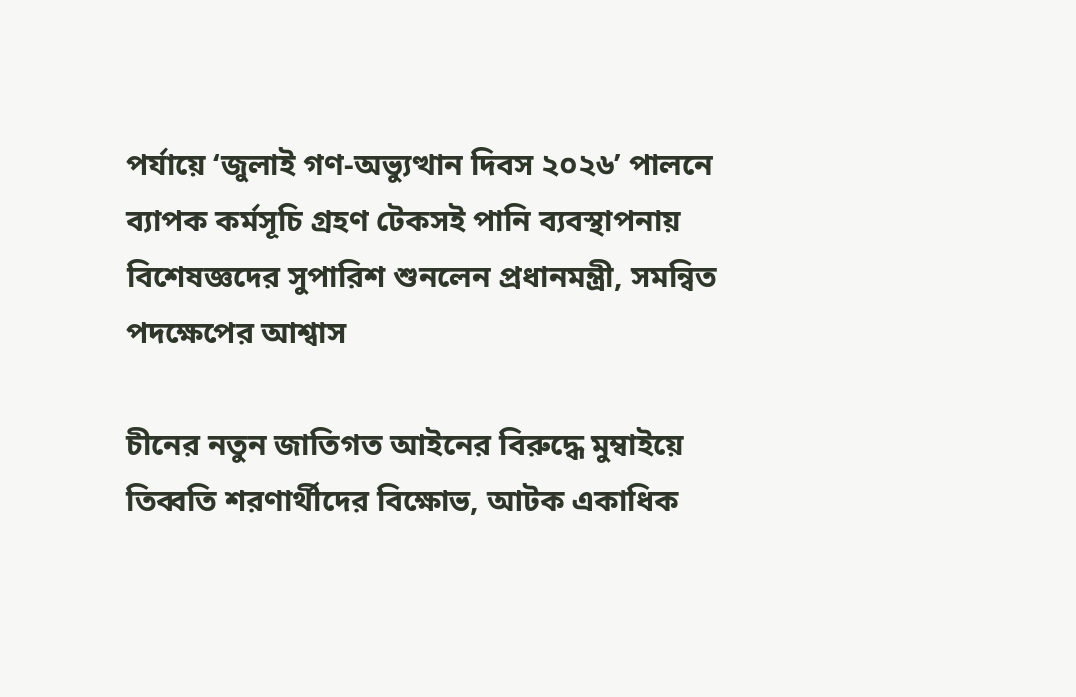পর্যায়ে ‘জুলাই গণ-অভ্যুত্থান দিবস ২০২৬’ পালনে ব্যাপক কর্মসূচি গ্রহণ টেকসই পানি ব্যবস্থাপনায় বিশেষজ্ঞদের সুপারিশ শুনলেন প্রধানমন্ত্রী, সমন্বিত পদক্ষেপের আশ্বাস

চীনের নতুন জাতিগত আইনের বিরুদ্ধে মুম্বাইয়ে তিব্বতি শরণার্থীদের বিক্ষোভ, আটক একাধিক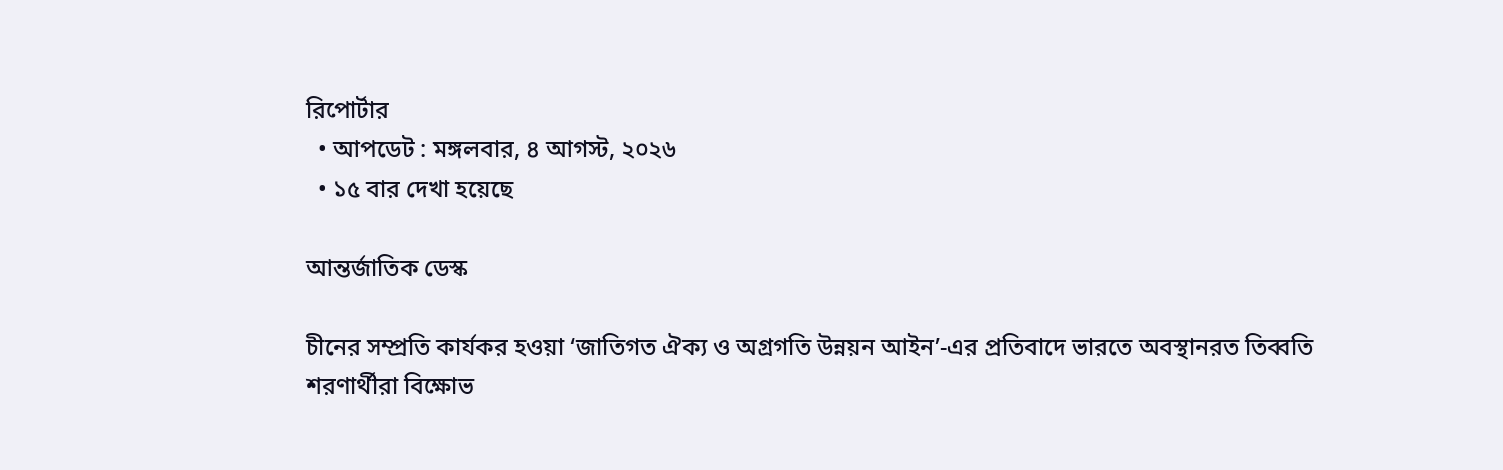রিপোর্টার
  • আপডেট : মঙ্গলবার, ৪ আগস্ট, ২০২৬
  • ১৫ বার দেখা হয়েছে

আন্তর্জাতিক ডেস্ক

চীনের সম্প্রতি কার্যকর হওয়া ‘জাতিগত ঐক্য ও অগ্রগতি উন্নয়ন আইন’-এর প্রতিবাদে ভারতে অবস্থানরত তিব্বতি শরণার্থীরা বিক্ষোভ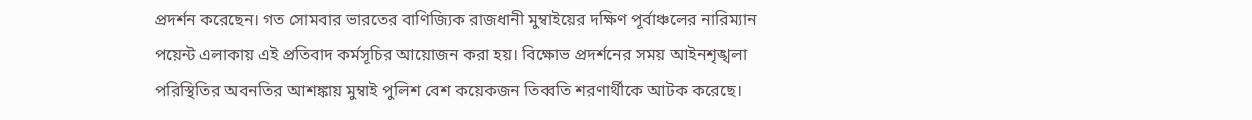প্রদর্শন করেছেন। গত সোমবার ভারতের বাণিজ্যিক রাজধানী মুম্বাইয়ের দক্ষিণ পূর্বাঞ্চলের নারিম্যান পয়েন্ট এলাকায় এই প্রতিবাদ কর্মসূচির আয়োজন করা হয়। বিক্ষোভ প্রদর্শনের সময় আইনশৃঙ্খলা পরিস্থিতির অবনতির আশঙ্কায় মুম্বাই পুলিশ বেশ কয়েকজন তিব্বতি শরণার্থীকে আটক করেছে।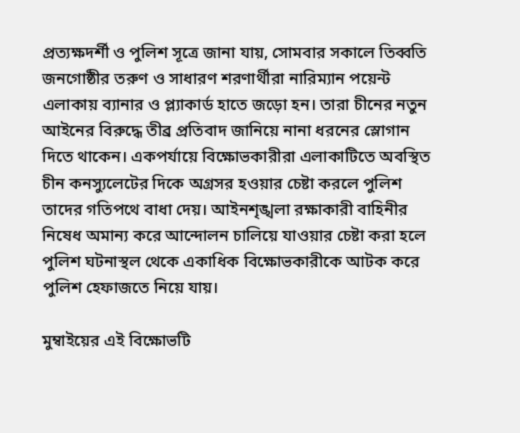প্রত্যক্ষদর্শী ও পুলিশ সূত্রে জানা যায়, সোমবার সকালে তিব্বতি জনগোষ্ঠীর তরুণ ও সাধারণ শরণার্থীরা নারিম্যান পয়েন্ট এলাকায় ব্যানার ও প্ল্যাকার্ড হাতে জড়ো হন। তারা চীনের নতুন আইনের বিরুদ্ধে তীব্র প্রতিবাদ জানিয়ে নানা ধরনের স্লোগান দিতে থাকেন। একপর্যায়ে বিক্ষোভকারীরা এলাকাটিতে অবস্থিত চীন কনস্যুলেটের দিকে অগ্রসর হওয়ার চেষ্টা করলে পুলিশ তাদের গতিপথে বাধা দেয়। আইনশৃঙ্খলা রক্ষাকারী বাহিনীর নিষেধ অমান্য করে আন্দোলন চালিয়ে যাওয়ার চেষ্টা করা হলে পুলিশ ঘটনাস্থল থেকে একাধিক বিক্ষোভকারীকে আটক করে পুলিশ হেফাজতে নিয়ে যায়।

মুম্বাইয়ের এই বিক্ষোভটি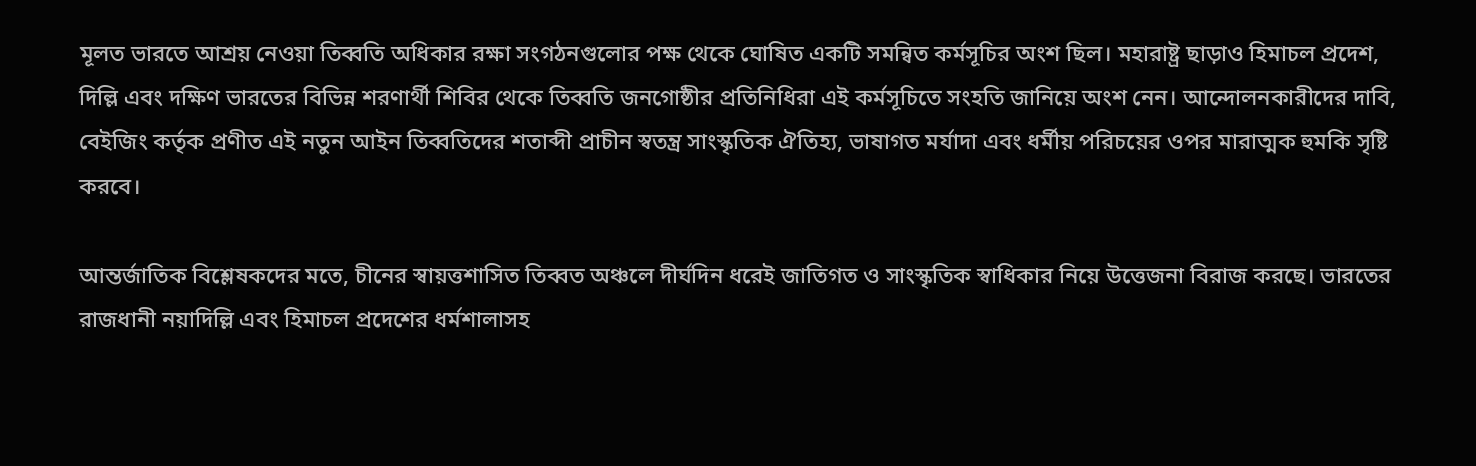মূলত ভারতে আশ্রয় নেওয়া তিব্বতি অধিকার রক্ষা সংগঠনগুলোর পক্ষ থেকে ঘোষিত একটি সমন্বিত কর্মসূচির অংশ ছিল। মহারাষ্ট্র ছাড়াও হিমাচল প্রদেশ, দিল্লি এবং দক্ষিণ ভারতের বিভিন্ন শরণার্থী শিবির থেকে তিব্বতি জনগোষ্ঠীর প্রতিনিধিরা এই কর্মসূচিতে সংহতি জানিয়ে অংশ নেন। আন্দোলনকারীদের দাবি, বেইজিং কর্তৃক প্রণীত এই নতুন আইন তিব্বতিদের শতাব্দী প্রাচীন স্বতন্ত্র সাংস্কৃতিক ঐতিহ্য, ভাষাগত মর্যাদা এবং ধর্মীয় পরিচয়ের ওপর মারাত্মক হুমকি সৃষ্টি করবে।

আন্তর্জাতিক বিশ্লেষকদের মতে, চীনের স্বায়ত্তশাসিত তিব্বত অঞ্চলে দীর্ঘদিন ধরেই জাতিগত ও সাংস্কৃতিক স্বাধিকার নিয়ে উত্তেজনা বিরাজ করছে। ভারতের রাজধানী নয়াদিল্লি এবং হিমাচল প্রদেশের ধর্মশালাসহ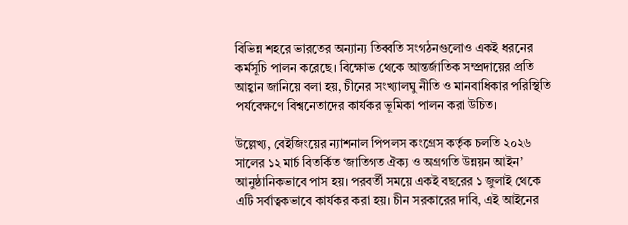বিভিন্ন শহরে ভারতের অন্যান্য তিব্বতি সংগঠনগুলোও একই ধরনের কর্মসূচি পালন করেছে। বিক্ষোভ থেকে আন্তর্জাতিক সম্প্রদায়ের প্রতি আহ্বান জানিয়ে বলা হয়, চীনের সংখ্যালঘু নীতি ও মানবাধিকার পরিস্থিতি পর্যবেক্ষণে বিশ্বনেতাদের কার্যকর ভূমিকা পালন করা উচিত।

উল্লেখ্য, বেইজিংয়ের ন্যাশনাল পিপলস কংগ্রেস কর্তৃক চলতি ২০২৬ সালের ১২ মার্চ বিতর্কিত ‘জাতিগত ঐক্য ও অগ্রগতি উন্নয়ন আইন’ আনুষ্ঠানিকভাবে পাস হয়। পরবর্তী সময়ে একই বছরের ১ জুলাই থেকে এটি সর্বাত্বকভাবে কার্যকর করা হয়। চীন সরকারের দাবি, এই আইনের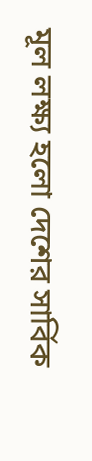মূল লক্ষ্য হলো দেশের সার্বিক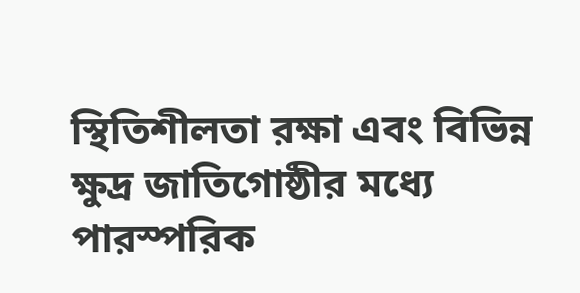স্থিতিশীলতা রক্ষা এবং বিভিন্ন ক্ষুদ্র জাতিগোষ্ঠীর মধ্যে পারস্পরিক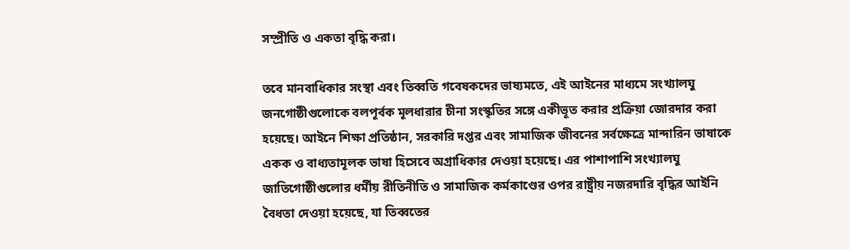সম্প্রীতি ও একতা বৃদ্ধি করা।

তবে মানবাধিকার সংস্থা এবং তিব্বতি গবেষকদের ভাষ্যমতে, এই আইনের মাধ্যমে সংখ্যালঘু জনগোষ্ঠীগুলোকে বলপূর্বক মূলধারার চীনা সংস্কৃতির সঙ্গে একীভূত করার প্রক্রিয়া জোরদার করা হয়েছে। আইনে শিক্ষা প্রতিষ্ঠান, সরকারি দপ্তর এবং সামাজিক জীবনের সর্বক্ষেত্রে মান্দারিন ভাষাকে একক ও বাধ্যতামূলক ভাষা হিসেবে অগ্রাধিকার দেওয়া হয়েছে। এর পাশাপাশি সংখ্যালঘু জাতিগোষ্ঠীগুলোর ধর্মীয় রীতিনীতি ও সামাজিক কর্মকাণ্ডের ওপর রাষ্ট্রীয় নজরদারি বৃদ্ধির আইনি বৈধতা দেওয়া হয়েছে, যা তিব্বতের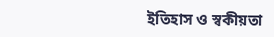ইতিহাস ও স্বকীয়তা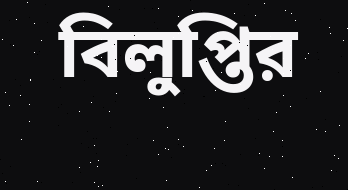বিলুপ্তির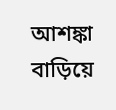আশঙ্কা বাড়িয়ে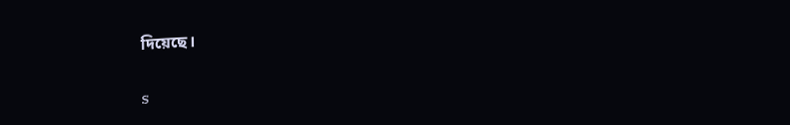দিয়েছে।

s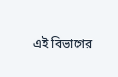এই বিভাগের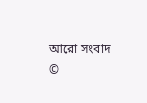আরো সংবাদ
©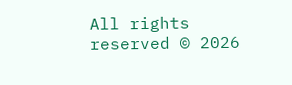All rights reserved © 2026